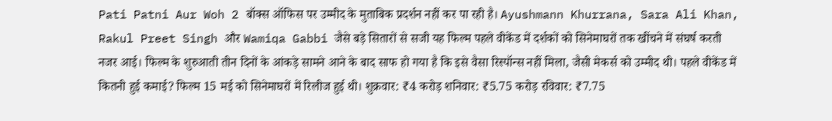Pati Patni Aur Woh 2 बॉक्स ऑफिस पर उम्मीद के मुताबिक प्रदर्शन नहीं कर पा रही है। Ayushmann Khurrana, Sara Ali Khan, Rakul Preet Singh और Wamiqa Gabbi जैसे बड़े सितारों से सजी यह फिल्म पहले वीकेंड में दर्शकों को सिनेमाघरों तक खींचने में संघर्ष करती नजर आई। फिल्म के शुरुआती तीन दिनों के आंकड़े सामने आने के बाद साफ हो गया है कि इसे वैसा रिस्पॉन्स नहीं मिला, जैसी मेकर्स को उम्मीद थी। पहले वीकेंड में कितनी हुई कमाई? फिल्म 15 मई को सिनेमाघरों में रिलीज हुई थी। शुक्रवार: ₹4 करोड़ शनिवार: ₹5.75 करोड़ रविवार: ₹7.75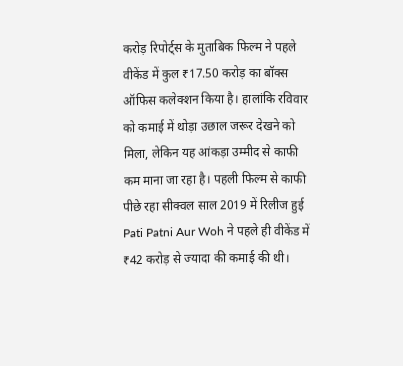करोड़ रिपोर्ट्स के मुताबिक फिल्म ने पहले वीकेंड में कुल ₹17.50 करोड़ का बॉक्स ऑफिस कलेक्शन किया है। हालांकि रविवार को कमाई में थोड़ा उछाल जरूर देखने को मिला, लेकिन यह आंकड़ा उम्मीद से काफी कम माना जा रहा है। पहली फिल्म से काफी पीछे रहा सीक्वल साल 2019 में रिलीज हुई Pati Patni Aur Woh ने पहले ही वीकेंड में ₹42 करोड़ से ज्यादा की कमाई की थी।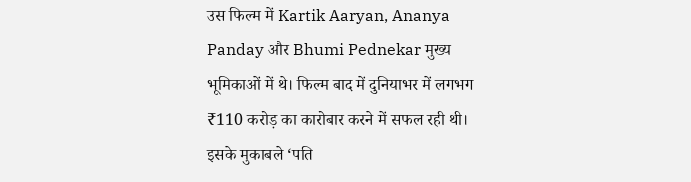उस फिल्म में Kartik Aaryan, Ananya Panday और Bhumi Pednekar मुख्य भूमिकाओं में थे। फिल्म बाद में दुनियाभर में लगभग ₹110 करोड़ का कारोबार करने में सफल रही थी। इसके मुकाबले ‘पति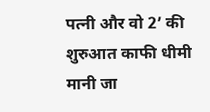पत्नी और वो 2’ की शुरुआत काफी धीमी मानी जा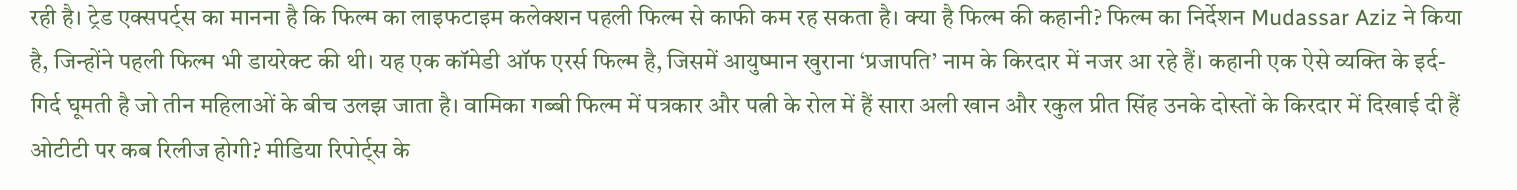रही है। ट्रेड एक्सपर्ट्स का मानना है कि फिल्म का लाइफटाइम कलेक्शन पहली फिल्म से काफी कम रह सकता है। क्या है फिल्म की कहानी? फिल्म का निर्देशन Mudassar Aziz ने किया है, जिन्होंने पहली फिल्म भी डायरेक्ट की थी। यह एक कॉमेडी ऑफ एरर्स फिल्म है, जिसमें आयुष्मान खुराना ‘प्रजापति’ नाम के किरदार में नजर आ रहे हैं। कहानी एक ऐसे व्यक्ति के इर्द-गिर्द घूमती है जो तीन महिलाओं के बीच उलझ जाता है। वामिका गब्बी फिल्म में पत्रकार और पत्नी के रोल में हैं सारा अली खान और रकुल प्रीत सिंह उनके दोस्तों के किरदार में दिखाई दी हैं ओटीटी पर कब रिलीज होगी? मीडिया रिपोर्ट्स के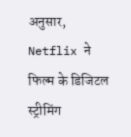अनुसार, Netflix ने फिल्म के डिजिटल स्ट्रीमिंग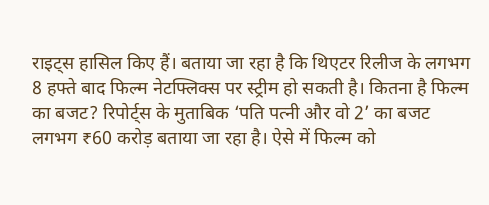राइट्स हासिल किए हैं। बताया जा रहा है कि थिएटर रिलीज के लगभग 8 हफ्ते बाद फिल्म नेटफ्लिक्स पर स्ट्रीम हो सकती है। कितना है फिल्म का बजट? रिपोर्ट्स के मुताबिक ‘पति पत्नी और वो 2’ का बजट लगभग ₹60 करोड़ बताया जा रहा है। ऐसे में फिल्म को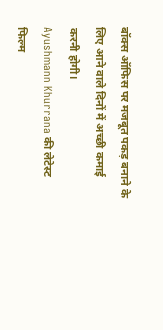बॉक्स ऑफिस पर मजबूत पकड़ बनाने के लिए आने वाले दिनों में अच्छी कमाई करनी होगी।
Ayushmann Khurrana की लेटेस्ट फिल्म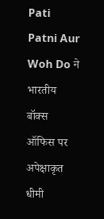Pati Patni Aur Woh Do ने भारतीय बॉक्स ऑफिस पर अपेक्षाकृत धीमी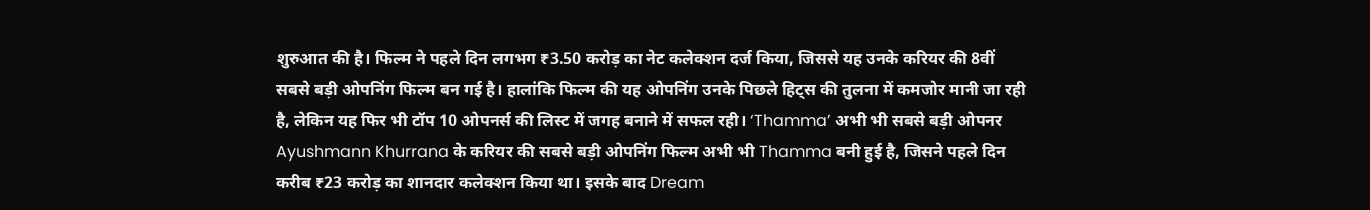शुरुआत की है। फिल्म ने पहले दिन लगभग ₹3.50 करोड़ का नेट कलेक्शन दर्ज किया, जिससे यह उनके करियर की 8वीं सबसे बड़ी ओपनिंग फिल्म बन गई है। हालांकि फिल्म की यह ओपनिंग उनके पिछले हिट्स की तुलना में कमजोर मानी जा रही है, लेकिन यह फिर भी टॉप 10 ओपनर्स की लिस्ट में जगह बनाने में सफल रही। ‘Thamma’ अभी भी सबसे बड़ी ओपनर Ayushmann Khurrana के करियर की सबसे बड़ी ओपनिंग फिल्म अभी भी Thamma बनी हुई है, जिसने पहले दिन करीब ₹23 करोड़ का शानदार कलेक्शन किया था। इसके बाद Dream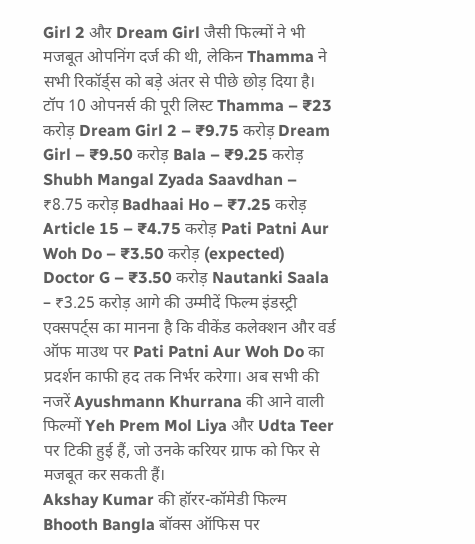Girl 2 और Dream Girl जैसी फिल्मों ने भी मजबूत ओपनिंग दर्ज की थी, लेकिन Thamma ने सभी रिकॉर्ड्स को बड़े अंतर से पीछे छोड़ दिया है। टॉप 10 ओपनर्स की पूरी लिस्ट Thamma – ₹23 करोड़ Dream Girl 2 – ₹9.75 करोड़ Dream Girl – ₹9.50 करोड़ Bala – ₹9.25 करोड़ Shubh Mangal Zyada Saavdhan – ₹8.75 करोड़ Badhaai Ho – ₹7.25 करोड़ Article 15 – ₹4.75 करोड़ Pati Patni Aur Woh Do – ₹3.50 करोड़ (expected) Doctor G – ₹3.50 करोड़ Nautanki Saala – ₹3.25 करोड़ आगे की उम्मीदें फिल्म इंडस्ट्री एक्सपर्ट्स का मानना है कि वीकेंड कलेक्शन और वर्ड ऑफ माउथ पर Pati Patni Aur Woh Do का प्रदर्शन काफी हद तक निर्भर करेगा। अब सभी की नजरें Ayushmann Khurrana की आने वाली फिल्मों Yeh Prem Mol Liya और Udta Teer पर टिकी हुई हैं, जो उनके करियर ग्राफ को फिर से मजबूत कर सकती हैं।
Akshay Kumar की हॉरर-कॉमेडी फिल्म Bhooth Bangla बॉक्स ऑफिस पर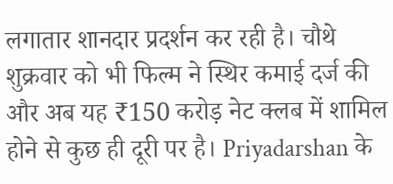लगातार शानदार प्रदर्शन कर रही है। चौथे शुक्रवार को भी फिल्म ने स्थिर कमाई दर्ज की और अब यह ₹150 करोड़ नेट क्लब में शामिल होने से कुछ ही दूरी पर है। Priyadarshan के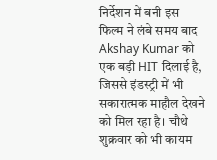निर्देशन में बनी इस फिल्म ने लंबे समय बाद Akshay Kumar को एक बड़ी HIT दिलाई है, जिससे इंडस्ट्री में भी सकारात्मक माहौल देखने को मिल रहा है। चौथे शुक्रवार को भी कायम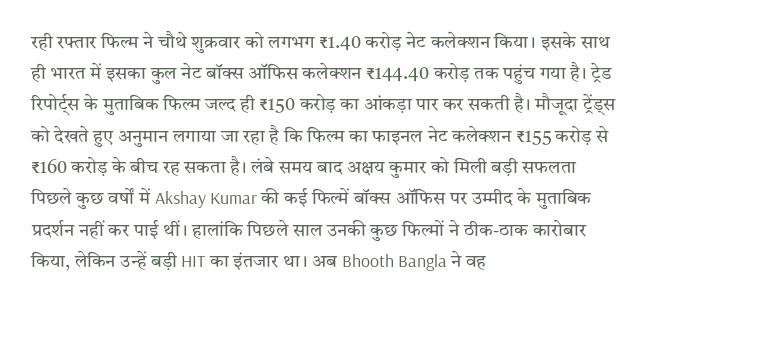रही रफ्तार फिल्म ने चौथे शुक्रवार को लगभग ₹1.40 करोड़ नेट कलेक्शन किया। इसके साथ ही भारत में इसका कुल नेट बॉक्स ऑफिस कलेक्शन ₹144.40 करोड़ तक पहुंच गया है। ट्रेड रिपोर्ट्स के मुताबिक फिल्म जल्द ही ₹150 करोड़ का आंकड़ा पार कर सकती है। मौजूदा ट्रेंड्स को देखते हुए अनुमान लगाया जा रहा है कि फिल्म का फाइनल नेट कलेक्शन ₹155 करोड़ से ₹160 करोड़ के बीच रह सकता है। लंबे समय बाद अक्षय कुमार को मिली बड़ी सफलता पिछले कुछ वर्षों में Akshay Kumar की कई फिल्में बॉक्स ऑफिस पर उम्मीद के मुताबिक प्रदर्शन नहीं कर पाई थीं। हालांकि पिछले साल उनकी कुछ फिल्मों ने ठीक-ठाक कारोबार किया, लेकिन उन्हें बड़ी HIT का इंतजार था। अब Bhooth Bangla ने वह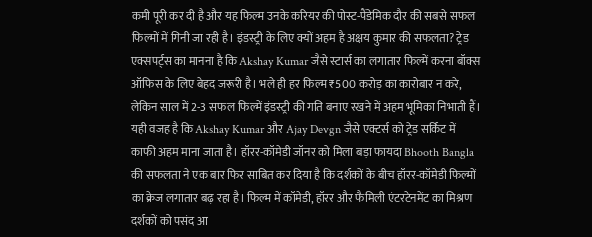कमी पूरी कर दी है और यह फिल्म उनके करियर की पोस्ट-पैंडेमिक दौर की सबसे सफल फिल्मों में गिनी जा रही है। इंडस्ट्री के लिए क्यों अहम है अक्षय कुमार की सफलता? ट्रेड एक्सपर्ट्स का मानना है कि Akshay Kumar जैसे स्टार्स का लगातार फिल्में करना बॉक्स ऑफिस के लिए बेहद जरूरी है। भले ही हर फिल्म ₹500 करोड़ का कारोबार न करे, लेकिन साल में 2-3 सफल फिल्में इंडस्ट्री की गति बनाए रखने में अहम भूमिका निभाती हैं। यही वजह है कि Akshay Kumar और Ajay Devgn जैसे एक्टर्स को ट्रेड सर्किट में काफी अहम माना जाता है। हॉरर-कॉमेडी जॉनर को मिला बड़ा फायदा Bhooth Bangla की सफलता ने एक बार फिर साबित कर दिया है कि दर्शकों के बीच हॉरर-कॉमेडी फिल्मों का क्रेज लगातार बढ़ रहा है। फिल्म में कॉमेडी, हॉरर और फैमिली एंटरटेनमेंट का मिश्रण दर्शकों को पसंद आ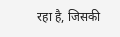रहा है, जिसकी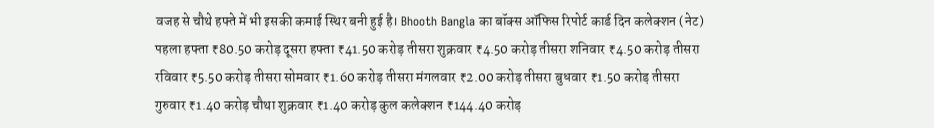वजह से चौथे हफ्ते में भी इसकी कमाई स्थिर बनी हुई है। Bhooth Bangla का बॉक्स ऑफिस रिपोर्ट कार्ड दिन कलेक्शन (नेट) पहला हफ्ता ₹80.50 करोड़ दूसरा हफ्ता ₹41.50 करोड़ तीसरा शुक्रवार ₹4.50 करोड़ तीसरा शनिवार ₹4.50 करोड़ तीसरा रविवार ₹5.50 करोड़ तीसरा सोमवार ₹1.60 करोड़ तीसरा मंगलवार ₹2.00 करोड़ तीसरा बुधवार ₹1.50 करोड़ तीसरा गुरुवार ₹1.40 करोड़ चौथा शुक्रवार ₹1.40 करोड़ कुल कलेक्शन ₹144.40 करोड़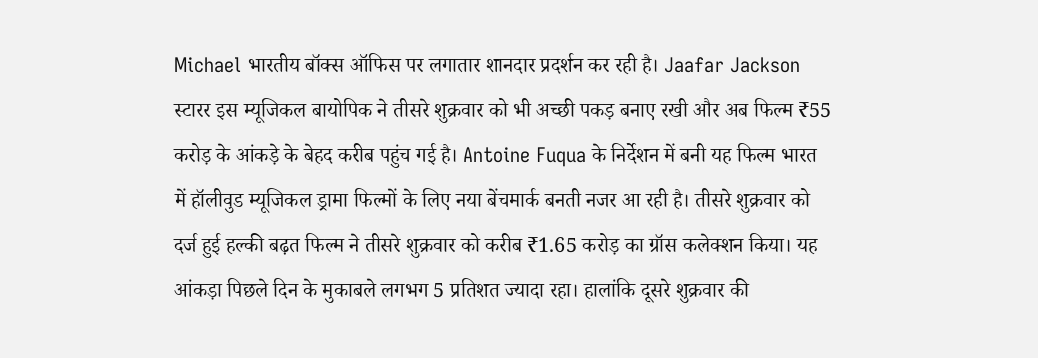Michael भारतीय बॉक्स ऑफिस पर लगातार शानदार प्रदर्शन कर रही है। Jaafar Jackson स्टारर इस म्यूजिकल बायोपिक ने तीसरे शुक्रवार को भी अच्छी पकड़ बनाए रखी और अब फिल्म ₹55 करोड़ के आंकड़े के बेहद करीब पहुंच गई है। Antoine Fuqua के निर्देशन में बनी यह फिल्म भारत में हॉलीवुड म्यूजिकल ड्रामा फिल्मों के लिए नया बेंचमार्क बनती नजर आ रही है। तीसरे शुक्रवार को दर्ज हुई हल्की बढ़त फिल्म ने तीसरे शुक्रवार को करीब ₹1.65 करोड़ का ग्रॉस कलेक्शन किया। यह आंकड़ा पिछले दिन के मुकाबले लगभग 5 प्रतिशत ज्यादा रहा। हालांकि दूसरे शुक्रवार की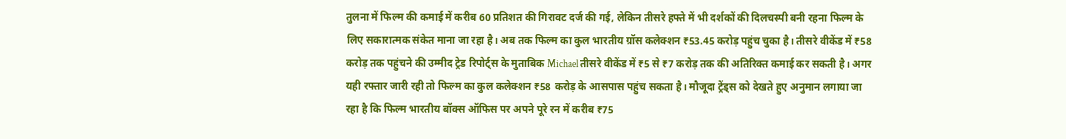तुलना में फिल्म की कमाई में करीब 60 प्रतिशत की गिरावट दर्ज की गई, लेकिन तीसरे हफ्ते में भी दर्शकों की दिलचस्पी बनी रहना फिल्म के लिए सकारात्मक संकेत माना जा रहा है। अब तक फिल्म का कुल भारतीय ग्रॉस कलेक्शन ₹53.45 करोड़ पहुंच चुका है। तीसरे वीकेंड में ₹58 करोड़ तक पहुंचने की उम्मीद ट्रेड रिपोर्ट्स के मुताबिक Michael तीसरे वीकेंड में ₹5 से ₹7 करोड़ तक की अतिरिक्त कमाई कर सकती है। अगर यही रफ्तार जारी रही तो फिल्म का कुल कलेक्शन ₹58 करोड़ के आसपास पहुंच सकता है। मौजूदा ट्रेंड्स को देखते हुए अनुमान लगाया जा रहा है कि फिल्म भारतीय बॉक्स ऑफिस पर अपने पूरे रन में करीब ₹75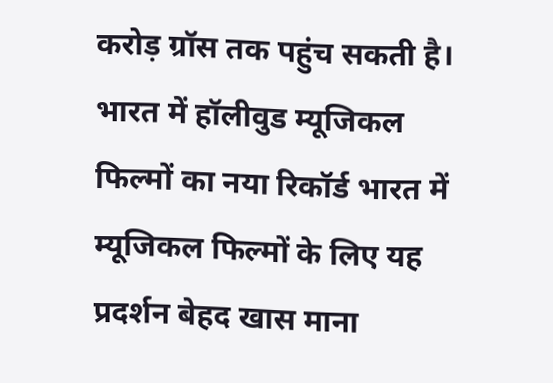करोड़ ग्रॉस तक पहुंच सकती है। भारत में हॉलीवुड म्यूजिकल फिल्मों का नया रिकॉर्ड भारत में म्यूजिकल फिल्मों के लिए यह प्रदर्शन बेहद खास माना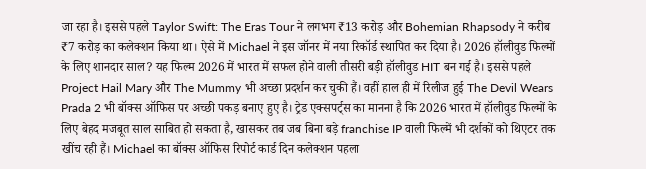जा रहा है। इससे पहले Taylor Swift: The Eras Tour ने लगभग ₹13 करोड़ और Bohemian Rhapsody ने करीब ₹7 करोड़ का कलेक्शन किया था। ऐसे में Michael ने इस जॉनर में नया रिकॉर्ड स्थापित कर दिया है। 2026 हॉलीवुड फिल्मों के लिए शानदार साल? यह फिल्म 2026 में भारत में सफल होने वाली तीसरी बड़ी हॉलीवुड HIT बन गई है। इससे पहले Project Hail Mary और The Mummy भी अच्छा प्रदर्शन कर चुकी हैं। वहीं हाल ही में रिलीज हुई The Devil Wears Prada 2 भी बॉक्स ऑफिस पर अच्छी पकड़ बनाए हुए है। ट्रेड एक्सपर्ट्स का मानना है कि 2026 भारत में हॉलीवुड फिल्मों के लिए बेहद मजबूत साल साबित हो सकता है, खासकर तब जब बिना बड़े franchise IP वाली फिल्में भी दर्शकों को थिएटर तक खींच रही हैं। Michael का बॉक्स ऑफिस रिपोर्ट कार्ड दिन कलेक्शन पहला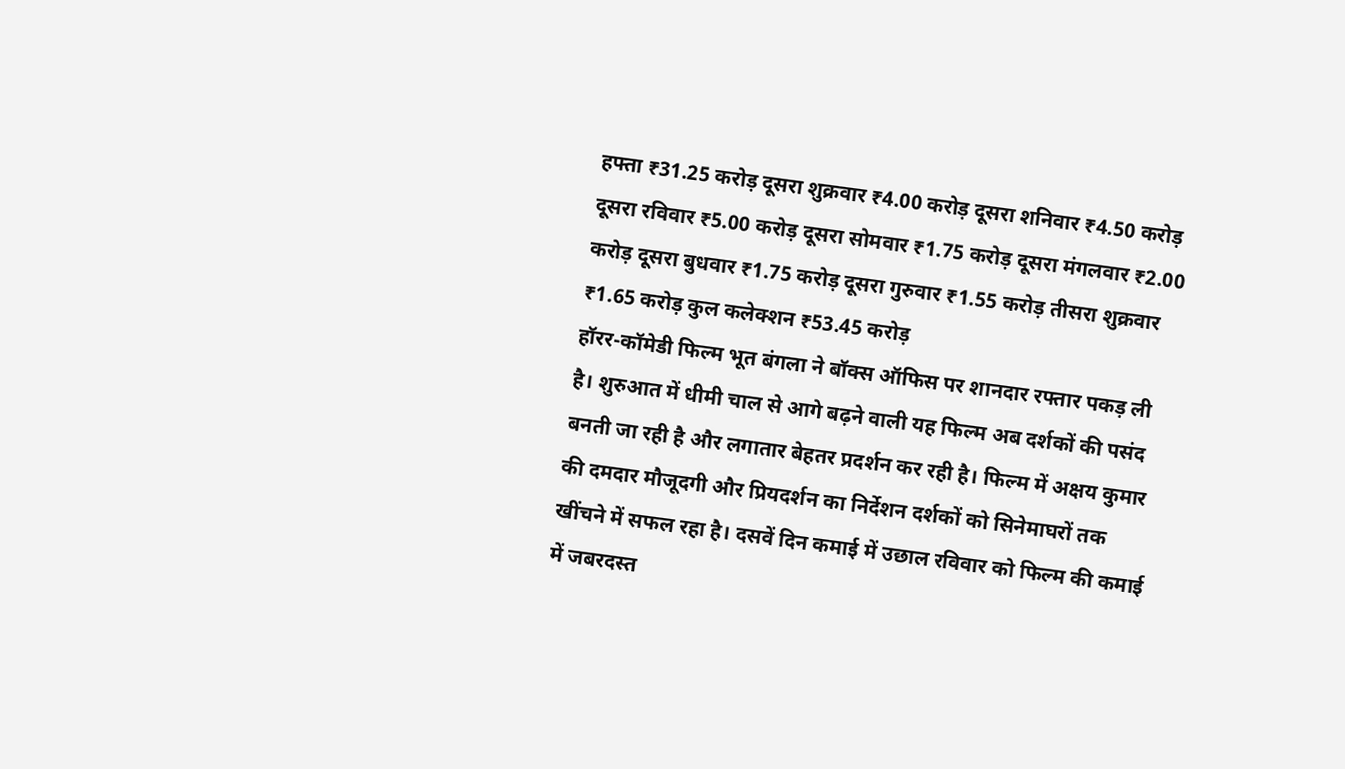हफ्ता ₹31.25 करोड़ दूसरा शुक्रवार ₹4.00 करोड़ दूसरा शनिवार ₹4.50 करोड़ दूसरा रविवार ₹5.00 करोड़ दूसरा सोमवार ₹1.75 करोड़ दूसरा मंगलवार ₹2.00 करोड़ दूसरा बुधवार ₹1.75 करोड़ दूसरा गुरुवार ₹1.55 करोड़ तीसरा शुक्रवार ₹1.65 करोड़ कुल कलेक्शन ₹53.45 करोड़
हॉरर-कॉमेडी फिल्म भूत बंगला ने बॉक्स ऑफिस पर शानदार रफ्तार पकड़ ली है। शुरुआत में धीमी चाल से आगे बढ़ने वाली यह फिल्म अब दर्शकों की पसंद बनती जा रही है और लगातार बेहतर प्रदर्शन कर रही है। फिल्म में अक्षय कुमार की दमदार मौजूदगी और प्रियदर्शन का निर्देशन दर्शकों को सिनेमाघरों तक खींचने में सफल रहा है। दसवें दिन कमाई में उछाल रविवार को फिल्म की कमाई में जबरदस्त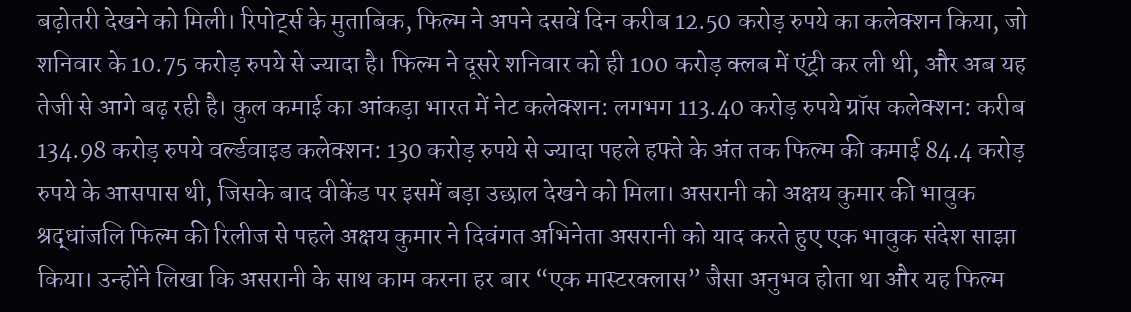बढ़ोतरी देखने को मिली। रिपोर्ट्स के मुताबिक, फिल्म ने अपने दसवें दिन करीब 12.50 करोड़ रुपये का कलेक्शन किया, जो शनिवार के 10.75 करोड़ रुपये से ज्यादा है। फिल्म ने दूसरे शनिवार को ही 100 करोड़ क्लब में एंट्री कर ली थी, और अब यह तेजी से आगे बढ़ रही है। कुल कमाई का आंकड़ा भारत में नेट कलेक्शन: लगभग 113.40 करोड़ रुपये ग्रॉस कलेक्शन: करीब 134.98 करोड़ रुपये वर्ल्डवाइड कलेक्शन: 130 करोड़ रुपये से ज्यादा पहले हफ्ते के अंत तक फिल्म की कमाई 84.4 करोड़ रुपये के आसपास थी, जिसके बाद वीकेंड पर इसमें बड़ा उछाल देखने को मिला। असरानी को अक्षय कुमार की भावुक श्रद्धांजलि फिल्म की रिलीज से पहले अक्षय कुमार ने दिवंगत अभिनेता असरानी को याद करते हुए एक भावुक संदेश साझा किया। उन्होंने लिखा कि असरानी के साथ काम करना हर बार “एक मास्टरक्लास” जैसा अनुभव होता था और यह फिल्म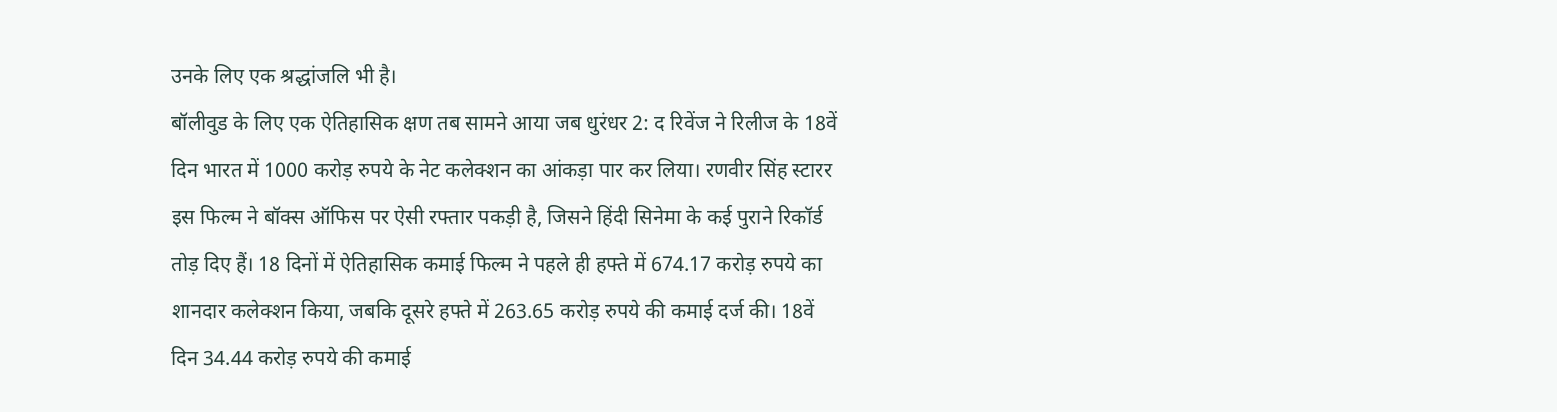उनके लिए एक श्रद्धांजलि भी है।
बॉलीवुड के लिए एक ऐतिहासिक क्षण तब सामने आया जब धुरंधर 2: द रिवेंज ने रिलीज के 18वें दिन भारत में 1000 करोड़ रुपये के नेट कलेक्शन का आंकड़ा पार कर लिया। रणवीर सिंह स्टारर इस फिल्म ने बॉक्स ऑफिस पर ऐसी रफ्तार पकड़ी है, जिसने हिंदी सिनेमा के कई पुराने रिकॉर्ड तोड़ दिए हैं। 18 दिनों में ऐतिहासिक कमाई फिल्म ने पहले ही हफ्ते में 674.17 करोड़ रुपये का शानदार कलेक्शन किया, जबकि दूसरे हफ्ते में 263.65 करोड़ रुपये की कमाई दर्ज की। 18वें दिन 34.44 करोड़ रुपये की कमाई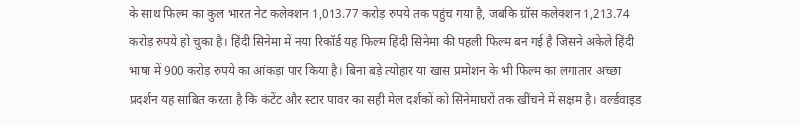के साथ फिल्म का कुल भारत नेट कलेक्शन 1,013.77 करोड़ रुपये तक पहुंच गया है, जबकि ग्रॉस कलेक्शन 1,213.74 करोड़ रुपये हो चुका है। हिंदी सिनेमा में नया रिकॉर्ड यह फिल्म हिंदी सिनेमा की पहली फिल्म बन गई है जिसने अकेले हिंदी भाषा में 900 करोड़ रुपये का आंकड़ा पार किया है। बिना बड़े त्योहार या खास प्रमोशन के भी फिल्म का लगातार अच्छा प्रदर्शन यह साबित करता है कि कंटेंट और स्टार पावर का सही मेल दर्शकों को सिनेमाघरों तक खींचने में सक्षम है। वर्ल्डवाइड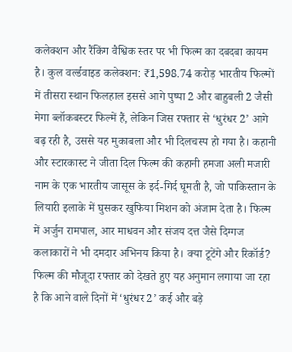कलेक्शन और रैंकिंग वैश्विक स्तर पर भी फिल्म का दबदबा कायम है। कुल वर्ल्डवाइड कलेक्शन: ₹1,598.74 करोड़ भारतीय फिल्मों में तीसरा स्थान फिलहाल इससे आगे पुष्पा 2 और बाहुबली 2 जैसी मेगा ब्लॉकबस्टर फिल्में हैं, लेकिन जिस रफ्तार से ‘धुरंधर 2’ आगे बढ़ रही है, उससे यह मुकाबला और भी दिलचस्प हो गया है। कहानी और स्टारकास्ट ने जीता दिल फिल्म की कहानी हमजा अली मजारी नाम के एक भारतीय जासूस के इर्द-गिर्द घूमती है, जो पाकिस्तान के लियारी इलाके में घुसकर खुफिया मिशन को अंजाम देता है। फिल्म में अर्जुन रामपाल, आर माधवन और संजय दत्त जैसे दिग्गज कलाकारों ने भी दमदार अभिनय किया है। क्या टूटेंगे और रिकॉर्ड? फिल्म की मौजूदा रफ्तार को देखते हुए यह अनुमान लगाया जा रहा है कि आने वाले दिनों में ‘धुरंधर 2’ कई और बड़े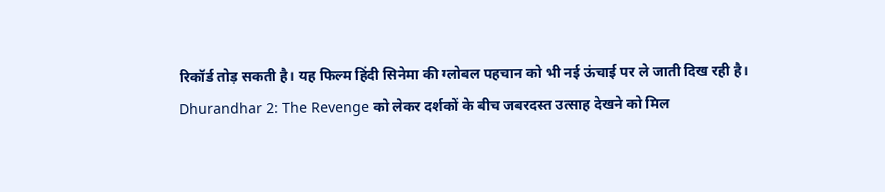रिकॉर्ड तोड़ सकती है। यह फिल्म हिंदी सिनेमा की ग्लोबल पहचान को भी नई ऊंचाई पर ले जाती दिख रही है।
Dhurandhar 2: The Revenge को लेकर दर्शकों के बीच जबरदस्त उत्साह देखने को मिल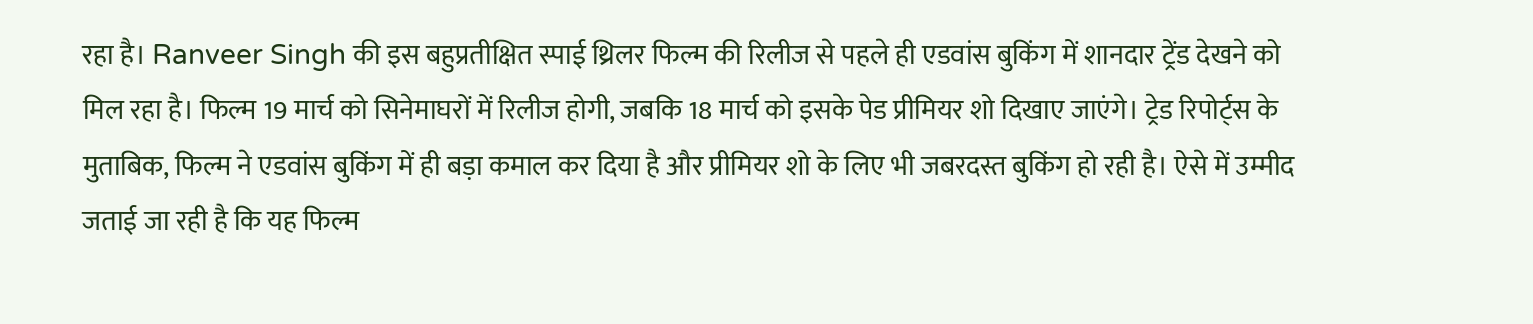रहा है। Ranveer Singh की इस बहुप्रतीक्षित स्पाई थ्रिलर फिल्म की रिलीज से पहले ही एडवांस बुकिंग में शानदार ट्रेंड देखने को मिल रहा है। फिल्म 19 मार्च को सिनेमाघरों में रिलीज होगी, जबकि 18 मार्च को इसके पेड प्रीमियर शो दिखाए जाएंगे। ट्रेड रिपोर्ट्स के मुताबिक, फिल्म ने एडवांस बुकिंग में ही बड़ा कमाल कर दिया है और प्रीमियर शो के लिए भी जबरदस्त बुकिंग हो रही है। ऐसे में उम्मीद जताई जा रही है कि यह फिल्म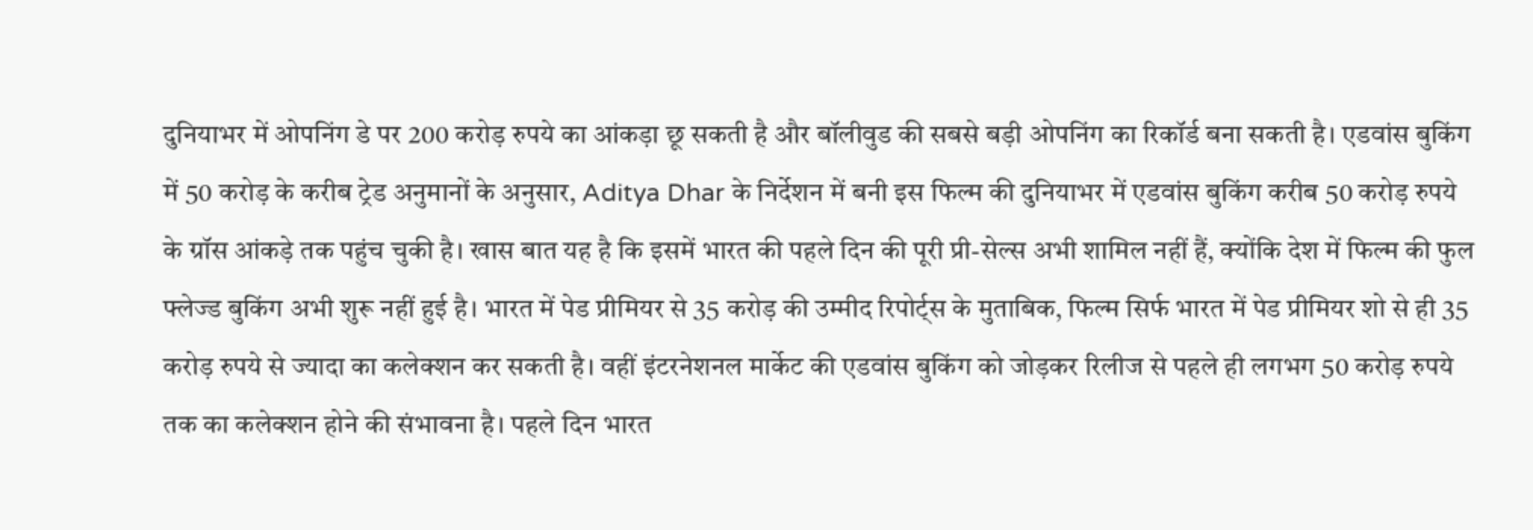दुनियाभर में ओपनिंग डे पर 200 करोड़ रुपये का आंकड़ा छू सकती है और बॉलीवुड की सबसे बड़ी ओपनिंग का रिकॉर्ड बना सकती है। एडवांस बुकिंग में 50 करोड़ के करीब ट्रेड अनुमानों के अनुसार, Aditya Dhar के निर्देशन में बनी इस फिल्म की दुनियाभर में एडवांस बुकिंग करीब 50 करोड़ रुपये के ग्रॉस आंकड़े तक पहुंच चुकी है। खास बात यह है कि इसमें भारत की पहले दिन की पूरी प्री-सेल्स अभी शामिल नहीं हैं, क्योंकि देश में फिल्म की फुल फ्लेज्ड बुकिंग अभी शुरू नहीं हुई है। भारत में पेड प्रीमियर से 35 करोड़ की उम्मीद रिपोर्ट्स के मुताबिक, फिल्म सिर्फ भारत में पेड प्रीमियर शो से ही 35 करोड़ रुपये से ज्यादा का कलेक्शन कर सकती है। वहीं इंटरनेशनल मार्केट की एडवांस बुकिंग को जोड़कर रिलीज से पहले ही लगभग 50 करोड़ रुपये तक का कलेक्शन होने की संभावना है। पहले दिन भारत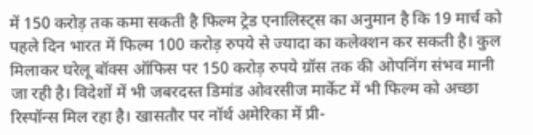में 150 करोड़ तक कमा सकती है फिल्म ट्रेड एनालिस्ट्स का अनुमान है कि 19 मार्च को पहले दिन भारत में फिल्म 100 करोड़ रुपये से ज्यादा का कलेक्शन कर सकती है। कुल मिलाकर घरेलू बॉक्स ऑफिस पर 150 करोड़ रुपये ग्रॉस तक की ओपनिंग संभव मानी जा रही है। विदेशों में भी जबरदस्त डिमांड ओवरसीज मार्केट में भी फिल्म को अच्छा रिस्पॉन्स मिल रहा है। खासतौर पर नॉर्थ अमेरिका में प्री-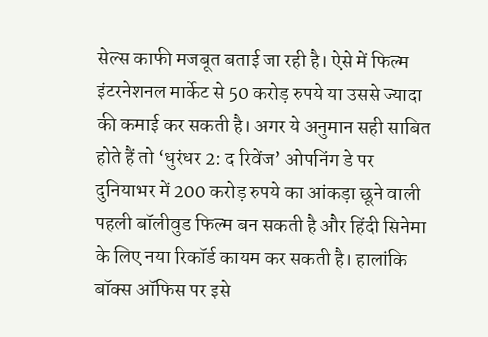सेल्स काफी मजबूत बताई जा रही है। ऐसे में फिल्म इंटरनेशनल मार्केट से 50 करोड़ रुपये या उससे ज्यादा की कमाई कर सकती है। अगर ये अनुमान सही साबित होते हैं तो ‘धुरंधर 2: द रिवेंज’ ओपनिंग डे पर दुनियाभर में 200 करोड़ रुपये का आंकड़ा छूने वाली पहली बॉलीवुड फिल्म बन सकती है और हिंदी सिनेमा के लिए नया रिकॉर्ड कायम कर सकती है। हालांकि बॉक्स ऑफिस पर इसे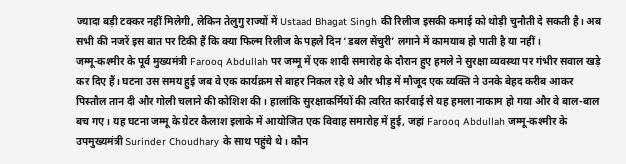ज्यादा बड़ी टक्कर नहीं मिलेगी, लेकिन तेलुगु राज्यों में Ustaad Bhagat Singh की रिलीज इसकी कमाई को थोड़ी चुनौती दे सकती है। अब सभी की नजरें इस बात पर टिकी हैं कि क्या फिल्म रिलीज के पहले दिन ‘डबल सेंचुरी’ लगाने में कामयाब हो पाती है या नहीं।
जम्मू-कश्मीर के पूर्व मुख्यमंत्री Farooq Abdullah पर जम्मू में एक शादी समारोह के दौरान हुए हमले ने सुरक्षा व्यवस्था पर गंभीर सवाल खड़े कर दिए हैं। घटना उस समय हुई जब वे एक कार्यक्रम से बाहर निकल रहे थे और भीड़ में मौजूद एक व्यक्ति ने उनके बेहद करीब आकर पिस्तौल तान दी और गोली चलाने की कोशिश की। हालांकि सुरक्षाकर्मियों की त्वरित कार्रवाई से यह हमला नाकाम हो गया और वे बाल-बाल बच गए। यह घटना जम्मू के ग्रेटर कैलाश इलाके में आयोजित एक विवाह समारोह में हुई, जहां Farooq Abdullah जम्मू-कश्मीर के उपमुख्यमंत्री Surinder Choudhary के साथ पहुंचे थे। कौन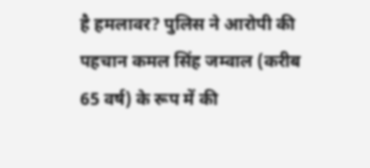है हमलावर? पुलिस ने आरोपी की पहचान कमल सिंह जम्वाल (करीब 65 वर्ष) के रूप में की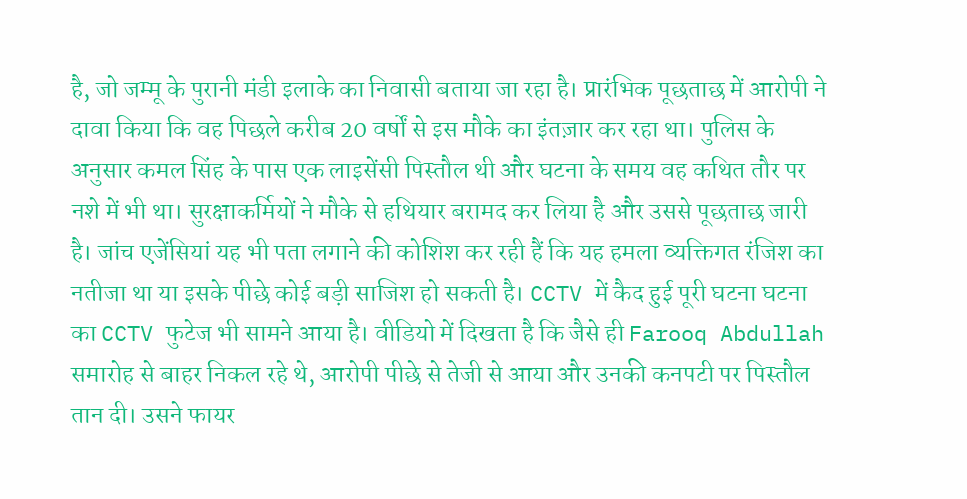है, जो जम्मू के पुरानी मंडी इलाके का निवासी बताया जा रहा है। प्रारंभिक पूछताछ में आरोपी ने दावा किया कि वह पिछले करीब 20 वर्षों से इस मौके का इंतज़ार कर रहा था। पुलिस के अनुसार कमल सिंह के पास एक लाइसेंसी पिस्तौल थी और घटना के समय वह कथित तौर पर नशे में भी था। सुरक्षाकर्मियों ने मौके से हथियार बरामद कर लिया है और उससे पूछताछ जारी है। जांच एजेंसियां यह भी पता लगाने की कोशिश कर रही हैं कि यह हमला व्यक्तिगत रंजिश का नतीजा था या इसके पीछे कोई बड़ी साजिश हो सकती है। CCTV में कैद हुई पूरी घटना घटना का CCTV फुटेज भी सामने आया है। वीडियो में दिखता है कि जैसे ही Farooq Abdullah समारोह से बाहर निकल रहे थे, आरोपी पीछे से तेजी से आया और उनकी कनपटी पर पिस्तौल तान दी। उसने फायर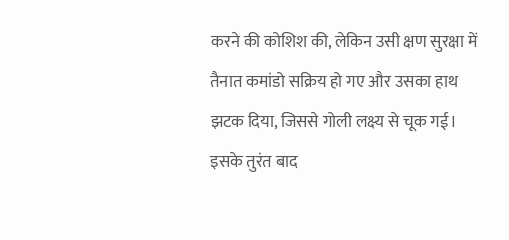करने की कोशिश की, लेकिन उसी क्षण सुरक्षा में तैनात कमांडो सक्रिय हो गए और उसका हाथ झटक दिया, जिससे गोली लक्ष्य से चूक गई। इसके तुरंत बाद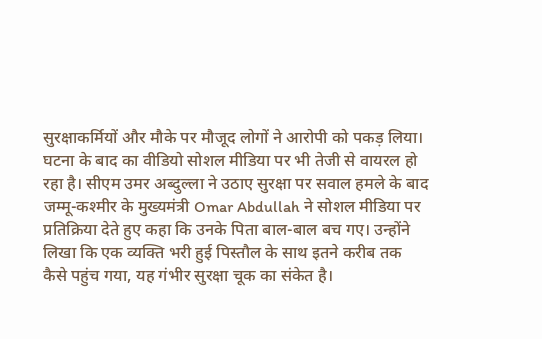सुरक्षाकर्मियों और मौके पर मौजूद लोगों ने आरोपी को पकड़ लिया। घटना के बाद का वीडियो सोशल मीडिया पर भी तेजी से वायरल हो रहा है। सीएम उमर अब्दुल्ला ने उठाए सुरक्षा पर सवाल हमले के बाद जम्मू-कश्मीर के मुख्यमंत्री Omar Abdullah ने सोशल मीडिया पर प्रतिक्रिया देते हुए कहा कि उनके पिता बाल-बाल बच गए। उन्होंने लिखा कि एक व्यक्ति भरी हुई पिस्तौल के साथ इतने करीब तक कैसे पहुंच गया, यह गंभीर सुरक्षा चूक का संकेत है।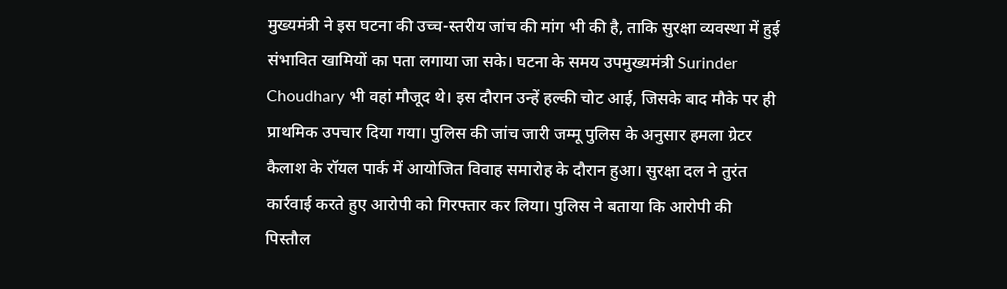मुख्यमंत्री ने इस घटना की उच्च-स्तरीय जांच की मांग भी की है, ताकि सुरक्षा व्यवस्था में हुई संभावित खामियों का पता लगाया जा सके। घटना के समय उपमुख्यमंत्री Surinder Choudhary भी वहां मौजूद थे। इस दौरान उन्हें हल्की चोट आई, जिसके बाद मौके पर ही प्राथमिक उपचार दिया गया। पुलिस की जांच जारी जम्मू पुलिस के अनुसार हमला ग्रेटर कैलाश के रॉयल पार्क में आयोजित विवाह समारोह के दौरान हुआ। सुरक्षा दल ने तुरंत कार्रवाई करते हुए आरोपी को गिरफ्तार कर लिया। पुलिस ने बताया कि आरोपी की पिस्तौल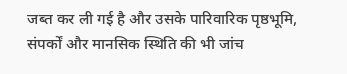जब्त कर ली गई है और उसके पारिवारिक पृष्ठभूमि, संपर्कों और मानसिक स्थिति की भी जांच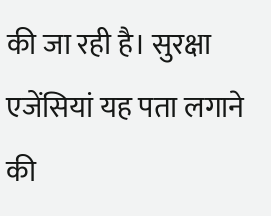की जा रही है। सुरक्षा एजेंसियां यह पता लगाने की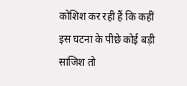कोशिश कर रही हैं कि कहीं इस घटना के पीछे कोई बड़ी साजिश तो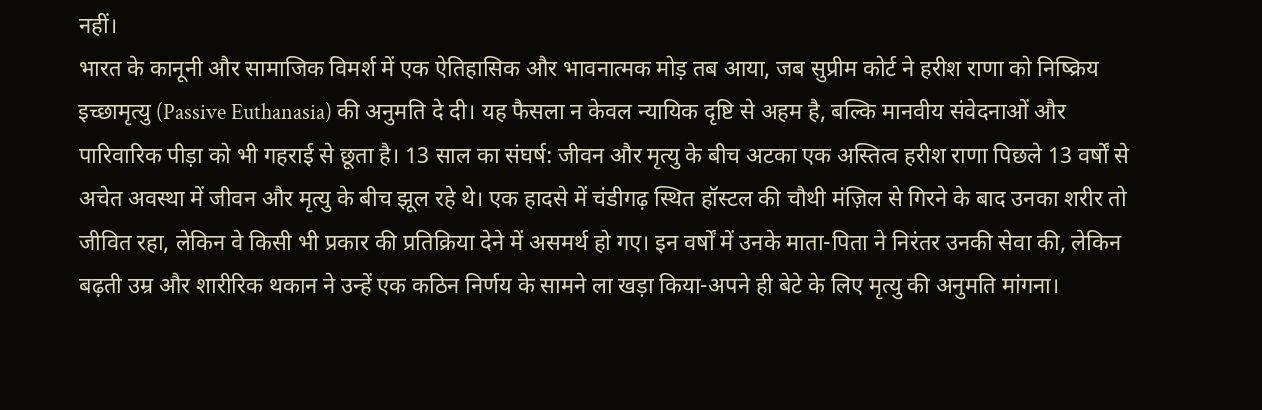नहीं।
भारत के कानूनी और सामाजिक विमर्श में एक ऐतिहासिक और भावनात्मक मोड़ तब आया, जब सुप्रीम कोर्ट ने हरीश राणा को निष्क्रिय इच्छामृत्यु (Passive Euthanasia) की अनुमति दे दी। यह फैसला न केवल न्यायिक दृष्टि से अहम है, बल्कि मानवीय संवेदनाओं और पारिवारिक पीड़ा को भी गहराई से छूता है। 13 साल का संघर्ष: जीवन और मृत्यु के बीच अटका एक अस्तित्व हरीश राणा पिछले 13 वर्षों से अचेत अवस्था में जीवन और मृत्यु के बीच झूल रहे थे। एक हादसे में चंडीगढ़ स्थित हॉस्टल की चौथी मंज़िल से गिरने के बाद उनका शरीर तो जीवित रहा, लेकिन वे किसी भी प्रकार की प्रतिक्रिया देने में असमर्थ हो गए। इन वर्षों में उनके माता-पिता ने निरंतर उनकी सेवा की, लेकिन बढ़ती उम्र और शारीरिक थकान ने उन्हें एक कठिन निर्णय के सामने ला खड़ा किया-अपने ही बेटे के लिए मृत्यु की अनुमति मांगना।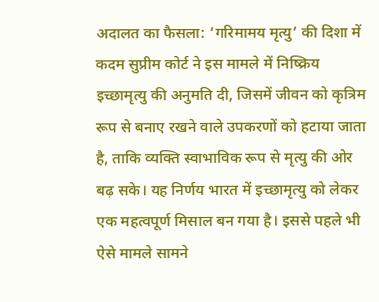अदालत का फैसला: ‘गरिमामय मृत्यु’ की दिशा में कदम सुप्रीम कोर्ट ने इस मामले में निष्क्रिय इच्छामृत्यु की अनुमति दी, जिसमें जीवन को कृत्रिम रूप से बनाए रखने वाले उपकरणों को हटाया जाता है, ताकि व्यक्ति स्वाभाविक रूप से मृत्यु की ओर बढ़ सके। यह निर्णय भारत में इच्छामृत्यु को लेकर एक महत्वपूर्ण मिसाल बन गया है। इससे पहले भी ऐसे मामले सामने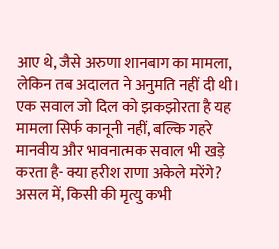आए थे, जैसे अरुणा शानबाग का मामला, लेकिन तब अदालत ने अनुमति नहीं दी थी। एक सवाल जो दिल को झकझोरता है यह मामला सिर्फ कानूनी नहीं, बल्कि गहरे मानवीय और भावनात्मक सवाल भी खड़े करता है- क्या हरीश राणा अकेले मरेंगे? असल में, किसी की मृत्यु कभी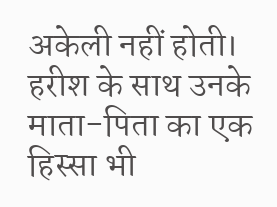अकेली नहीं होती। हरीश के साथ उनके माता-पिता का एक हिस्सा भी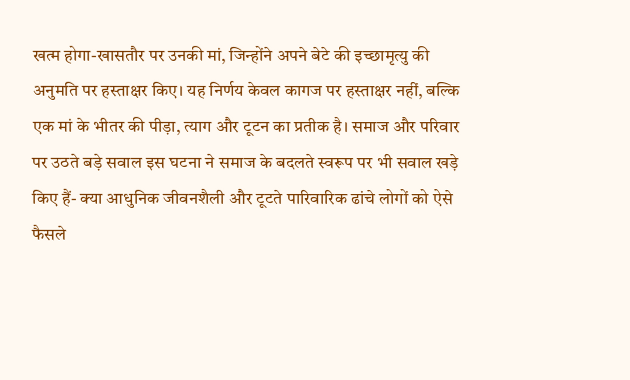खत्म होगा-खासतौर पर उनकी मां, जिन्होंने अपने बेटे की इच्छामृत्यु की अनुमति पर हस्ताक्षर किए। यह निर्णय केवल कागज पर हस्ताक्षर नहीं, बल्कि एक मां के भीतर की पीड़ा, त्याग और टूटन का प्रतीक है। समाज और परिवार पर उठते बड़े सवाल इस घटना ने समाज के बदलते स्वरूप पर भी सवाल खड़े किए हैं- क्या आधुनिक जीवनशैली और टूटते पारिवारिक ढांचे लोगों को ऐसे फैसले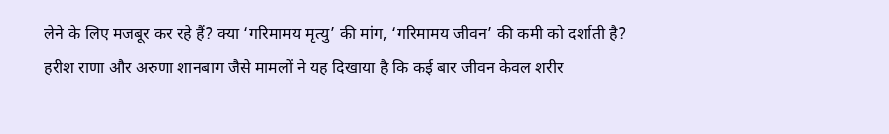लेने के लिए मजबूर कर रहे हैं? क्या ‘गरिमामय मृत्यु’ की मांग, ‘गरिमामय जीवन’ की कमी को दर्शाती है? हरीश राणा और अरुणा शानबाग जैसे मामलों ने यह दिखाया है कि कई बार जीवन केवल शरीर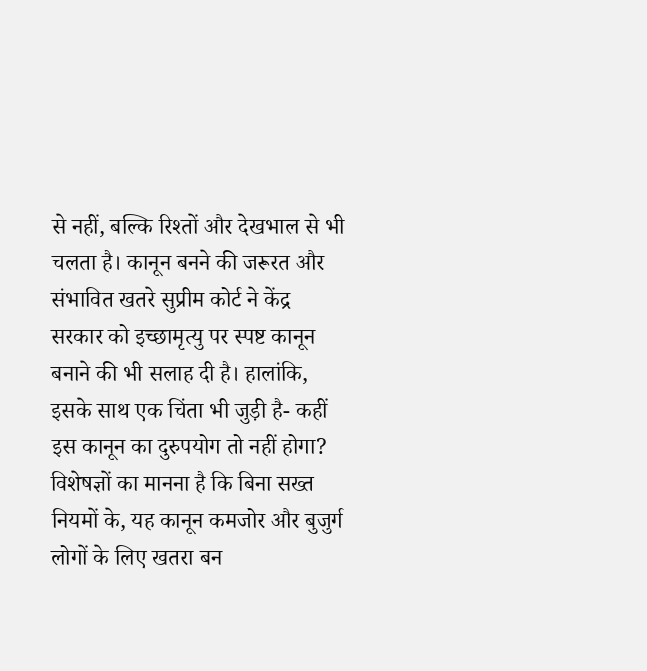से नहीं, बल्कि रिश्तों और देखभाल से भी चलता है। कानून बनने की जरूरत और संभावित खतरे सुप्रीम कोर्ट ने केंद्र सरकार को इच्छामृत्यु पर स्पष्ट कानून बनाने की भी सलाह दी है। हालांकि, इसके साथ एक चिंता भी जुड़ी है- कहीं इस कानून का दुरुपयोग तो नहीं होगा? विशेषज्ञों का मानना है कि बिना सख्त नियमों के, यह कानून कमजोर और बुजुर्ग लोगों के लिए खतरा बन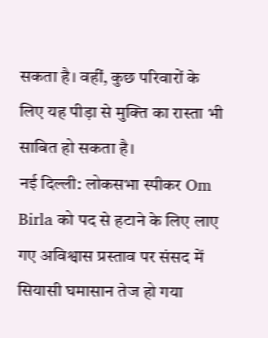सकता है। वहीं, कुछ परिवारों के लिए यह पीड़ा से मुक्ति का रास्ता भी साबित हो सकता है।
नई दिल्ली: लोकसभा स्पीकर Om Birla को पद से हटाने के लिए लाए गए अविश्वास प्रस्ताव पर संसद में सियासी घमासान तेज हो गया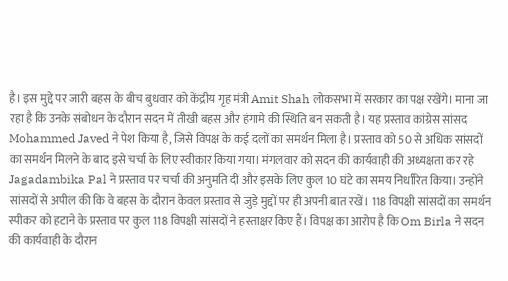है। इस मुद्दे पर जारी बहस के बीच बुधवार को केंद्रीय गृह मंत्री Amit Shah लोकसभा में सरकार का पक्ष रखेंगे। माना जा रहा है कि उनके संबोधन के दौरान सदन में तीखी बहस और हंगामे की स्थिति बन सकती है। यह प्रस्ताव कांग्रेस सांसद Mohammed Javed ने पेश किया है, जिसे विपक्ष के कई दलों का समर्थन मिला है। प्रस्ताव को 50 से अधिक सांसदों का समर्थन मिलने के बाद इसे चर्चा के लिए स्वीकार किया गया। मंगलवार को सदन की कार्यवाही की अध्यक्षता कर रहे Jagadambika Pal ने प्रस्ताव पर चर्चा की अनुमति दी और इसके लिए कुल 10 घंटे का समय निर्धारित किया। उन्होंने सांसदों से अपील की कि वे बहस के दौरान केवल प्रस्ताव से जुड़े मुद्दों पर ही अपनी बात रखें। 118 विपक्षी सांसदों का समर्थन स्पीकर को हटाने के प्रस्ताव पर कुल 118 विपक्षी सांसदों ने हस्ताक्षर किए हैं। विपक्ष का आरोप है कि Om Birla ने सदन की कार्यवाही के दौरान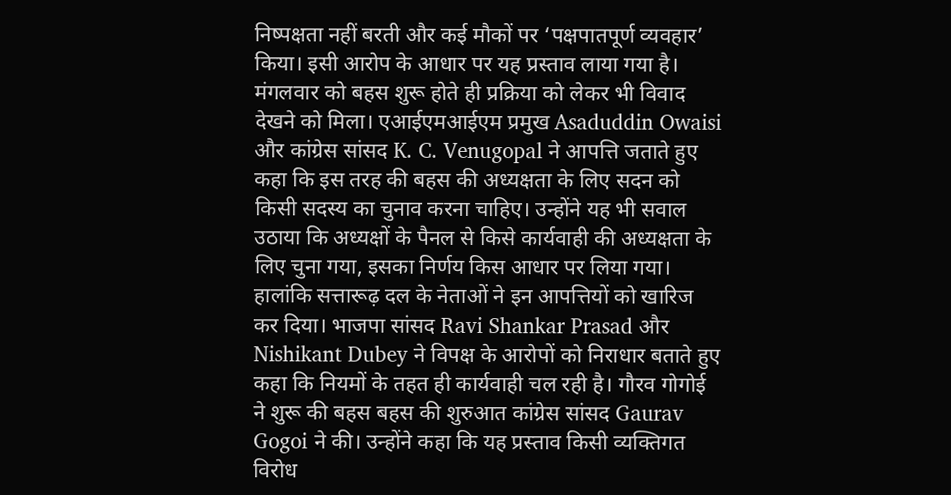निष्पक्षता नहीं बरती और कई मौकों पर ‘पक्षपातपूर्ण व्यवहार’ किया। इसी आरोप के आधार पर यह प्रस्ताव लाया गया है। मंगलवार को बहस शुरू होते ही प्रक्रिया को लेकर भी विवाद देखने को मिला। एआईएमआईएम प्रमुख Asaduddin Owaisi और कांग्रेस सांसद K. C. Venugopal ने आपत्ति जताते हुए कहा कि इस तरह की बहस की अध्यक्षता के लिए सदन को किसी सदस्य का चुनाव करना चाहिए। उन्होंने यह भी सवाल उठाया कि अध्यक्षों के पैनल से किसे कार्यवाही की अध्यक्षता के लिए चुना गया, इसका निर्णय किस आधार पर लिया गया। हालांकि सत्तारूढ़ दल के नेताओं ने इन आपत्तियों को खारिज कर दिया। भाजपा सांसद Ravi Shankar Prasad और Nishikant Dubey ने विपक्ष के आरोपों को निराधार बताते हुए कहा कि नियमों के तहत ही कार्यवाही चल रही है। गौरव गोगोई ने शुरू की बहस बहस की शुरुआत कांग्रेस सांसद Gaurav Gogoi ने की। उन्होंने कहा कि यह प्रस्ताव किसी व्यक्तिगत विरोध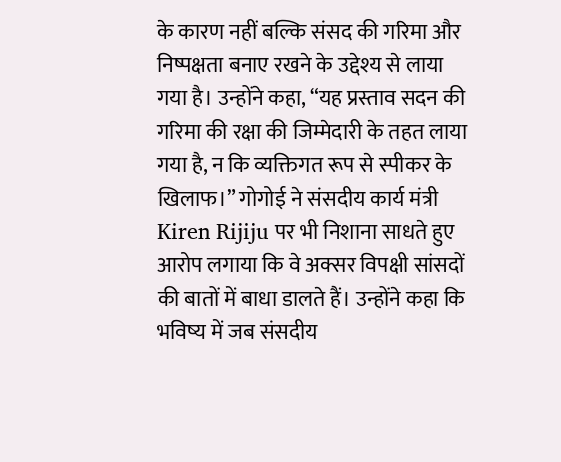के कारण नहीं बल्कि संसद की गरिमा और निष्पक्षता बनाए रखने के उद्देश्य से लाया गया है। उन्होंने कहा, “यह प्रस्ताव सदन की गरिमा की रक्षा की जिम्मेदारी के तहत लाया गया है, न कि व्यक्तिगत रूप से स्पीकर के खिलाफ।” गोगोई ने संसदीय कार्य मंत्री Kiren Rijiju पर भी निशाना साधते हुए आरोप लगाया कि वे अक्सर विपक्षी सांसदों की बातों में बाधा डालते हैं। उन्होंने कहा कि भविष्य में जब संसदीय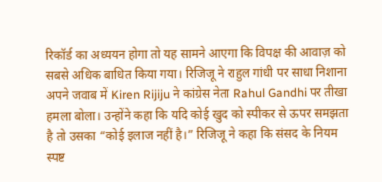रिकॉर्ड का अध्ययन होगा तो यह सामने आएगा कि विपक्ष की आवाज़ को सबसे अधिक बाधित किया गया। रिजिजू ने राहुल गांधी पर साधा निशाना अपने जवाब में Kiren Rijiju ने कांग्रेस नेता Rahul Gandhi पर तीखा हमला बोला। उन्होंने कहा कि यदि कोई खुद को स्पीकर से ऊपर समझता है तो उसका “कोई इलाज नहीं है।” रिजिजू ने कहा कि संसद के नियम स्पष्ट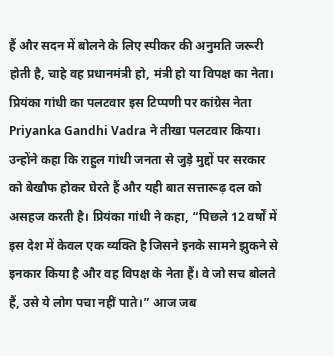हैं और सदन में बोलने के लिए स्पीकर की अनुमति जरूरी होती है, चाहे वह प्रधानमंत्री हो, मंत्री हो या विपक्ष का नेता। प्रियंका गांधी का पलटवार इस टिप्पणी पर कांग्रेस नेता Priyanka Gandhi Vadra ने तीखा पलटवार किया। उन्होंने कहा कि राहुल गांधी जनता से जुड़े मुद्दों पर सरकार को बेखौफ होकर घेरते हैं और यही बात सत्तारूढ़ दल को असहज करती है। प्रियंका गांधी ने कहा, “पिछले 12 वर्षों में इस देश में केवल एक व्यक्ति है जिसने इनके सामने झुकने से इनकार किया है और वह विपक्ष के नेता हैं। वे जो सच बोलते हैं, उसे ये लोग पचा नहीं पाते।” आज जब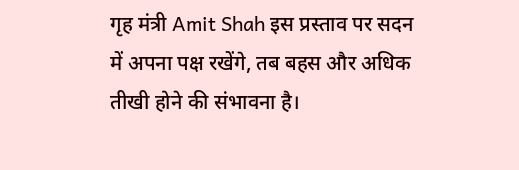गृह मंत्री Amit Shah इस प्रस्ताव पर सदन में अपना पक्ष रखेंगे, तब बहस और अधिक तीखी होने की संभावना है।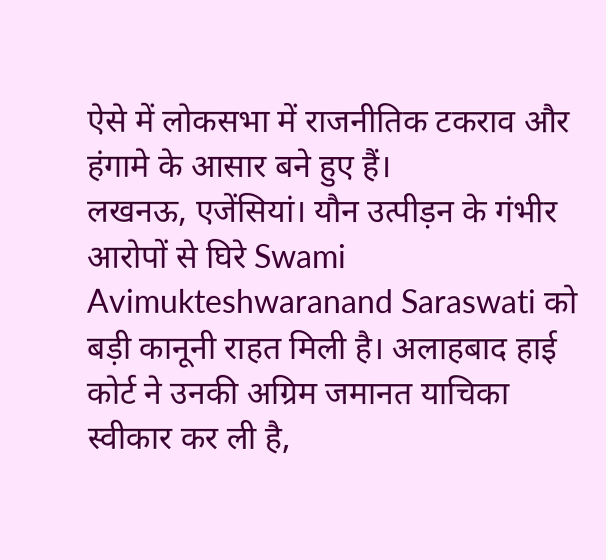ऐसे में लोकसभा में राजनीतिक टकराव और हंगामे के आसार बने हुए हैं।
लखनऊ, एजेंसियां। यौन उत्पीड़न के गंभीर आरोपों से घिरे Swami Avimukteshwaranand Saraswati को बड़ी कानूनी राहत मिली है। अलाहबाद हाई कोर्ट ने उनकी अग्रिम जमानत याचिका स्वीकार कर ली है,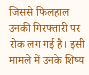जिससे फिलहाल उनकी गिरफ्तारी पर रोक लग गई है। इसी मामले में उनके शिष्य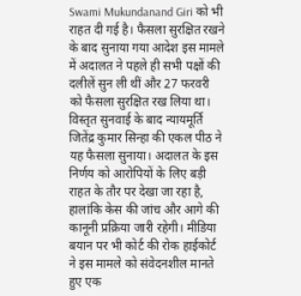Swami Mukundanand Giri को भी राहत दी गई है। फैसला सुरक्षित रखने के बाद सुनाया गया आदेश इस मामले में अदालत ने पहले ही सभी पक्षों की दलीलें सुन ली थीं और 27 फरवरी को फैसला सुरक्षित रख लिया था। विस्तृत सुनवाई के बाद न्यायमूर्ति जितेंद्र कुमार सिन्हा की एकल पीठ ने यह फैसला सुनाया। अदालत के इस निर्णय को आरोपियों के लिए बड़ी राहत के तौर पर देखा जा रहा है, हालांकि केस की जांच और आगे की कानूनी प्रक्रिया जारी रहेगी। मीडिया बयान पर भी कोर्ट की रोक हाईकोर्ट ने इस मामले को संवेदनशील मानते हुए एक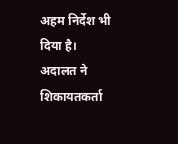अहम निर्देश भी दिया है। अदालत ने शिकायतकर्ता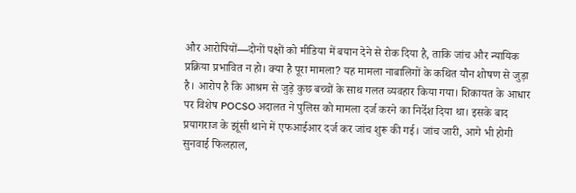और आरोपियों—दोनों पक्षों को मीडिया में बयान देने से रोक दिया है, ताकि जांच और न्यायिक प्रक्रिया प्रभावित न हो। क्या है पूरा मामला? यह मामला नाबालिगों के कथित यौन शोषण से जुड़ा है। आरोप है कि आश्रम से जुड़े कुछ बच्चों के साथ गलत व्यवहार किया गया। शिकायत के आधार पर विशेष POCSO अदालत ने पुलिस को मामला दर्ज करने का निर्देश दिया था। इसके बाद प्रयागराज के झूंसी थाने में एफआईआर दर्ज कर जांच शुरू की गई। जांच जारी, आगे भी होगी सुनवाई फिलहाल,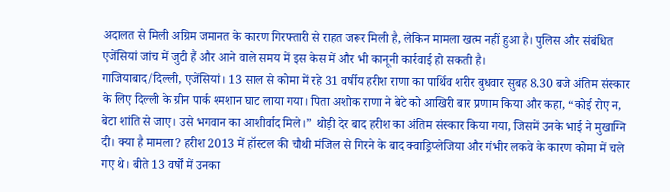अदालत से मिली अग्रिम जमानत के कारण गिरफ्तारी से राहत जरूर मिली है, लेकिन मामला खत्म नहीं हुआ है। पुलिस और संबंधित एजेंसियां जांच में जुटी हैं और आने वाले समय में इस केस में और भी कानूनी कार्रवाई हो सकती है।
गाजियाबाद/दिल्ली, एजेंसियां। 13 साल से कोमा में रहे 31 वर्षीय हरीश राणा का पार्थिव शरीर बुधवार सुबह 8.30 बजे अंतिम संस्कार के लिए दिल्ली के ग्रीन पार्क श्मशान घाट लाया गया। पिता अशोक राणा ने बेटे को आखिरी बार प्रणाम किया और कहा, “कोई रोए न, बेटा शांति से जाए। उसे भगवान का आशीर्वाद मिले।” थोड़ी देर बाद हरीश का अंतिम संस्कार किया गया, जिसमें उनके भाई ने मुखाग्नि दी। क्या है मामला? हरीश 2013 में हॉस्टल की चौथी मंजिल से गिरने के बाद क्वाड्रिप्लेजिया और गंभीर लकवे के कारण कोमा में चले गए थे। बीते 13 वर्षों में उनका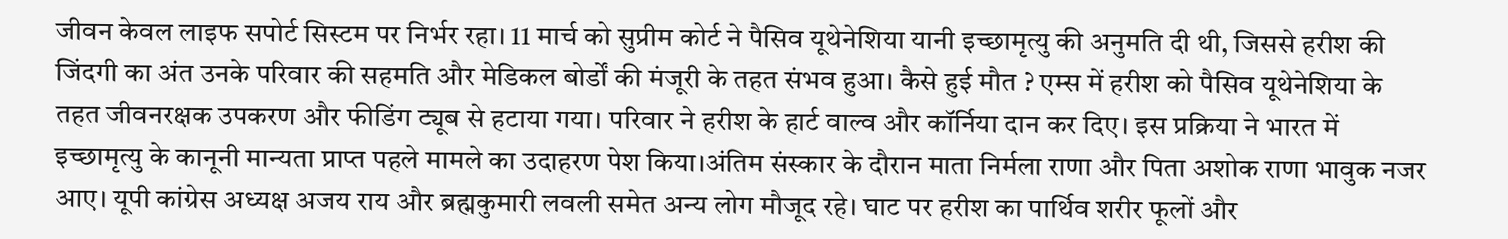जीवन केवल लाइफ सपोर्ट सिस्टम पर निर्भर रहा। 11 मार्च को सुप्रीम कोर्ट ने पैसिव यूथेनेशिया यानी इच्छामृत्यु की अनुमति दी थी, जिससे हरीश की जिंदगी का अंत उनके परिवार की सहमति और मेडिकल बोर्डों की मंजूरी के तहत संभव हुआ। कैसे हुई मौत ? एम्स में हरीश को पैसिव यूथेनेशिया के तहत जीवनरक्षक उपकरण और फीडिंग ट्यूब से हटाया गया। परिवार ने हरीश के हार्ट वाल्व और कॉर्निया दान कर दिए। इस प्रक्रिया ने भारत में इच्छामृत्यु के कानूनी मान्यता प्राप्त पहले मामले का उदाहरण पेश किया।अंतिम संस्कार के दौरान माता निर्मला राणा और पिता अशोक राणा भावुक नजर आए। यूपी कांग्रेस अध्यक्ष अजय राय और ब्रह्मकुमारी लवली समेत अन्य लोग मौजूद रहे। घाट पर हरीश का पार्थिव शरीर फूलों और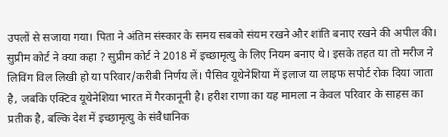उपलों से सजाया गया। पिता ने अंतिम संस्कार के समय सबको संयम रखने और शांति बनाए रखने की अपील की। सुप्रीम कोर्ट ने क्या कहा ? सुप्रीम कोर्ट ने 2018 में इच्छामृत्यु के लिए नियम बनाए थे। इसके तहत या तो मरीज ने लिविंग विल लिखी हो या परिवार/करीबी निर्णय लें। पैसिव यूथेनेशिया में इलाज या लाइफ सपोर्ट रोक दिया जाता है, जबकि एक्टिव यूथेनेशिया भारत में गैरकानूनी है। हरीश राणा का यह मामला न केवल परिवार के साहस का प्रतीक है, बल्कि देश में इच्छामृत्यु के संवैधानिक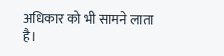अधिकार को भी सामने लाता है।